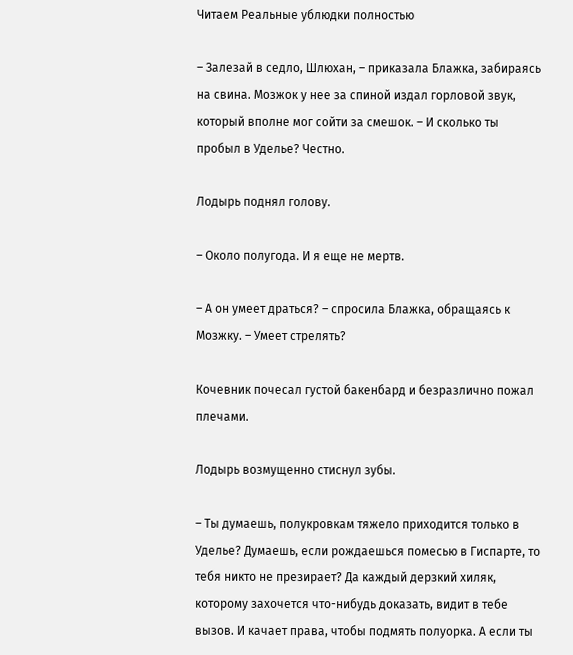Читаем Реальные ублюдки полностью

– Залезай в седло, Шлюхан, – приказала Блажка, забираясь на свина. Мозжок у нее за спиной издал горловой звук, который вполне мог сойти за смешок. – И сколько ты пробыл в Уделье? Честно.

Лодырь поднял голову.

– Около полугода. И я еще не мертв.

– А он умеет драться? – спросила Блажка, обращаясь к Мозжку. – Умеет стрелять?

Кочевник почесал густой бакенбард и безразлично пожал плечами.

Лодырь возмущенно стиснул зубы.

– Ты думаешь, полукровкам тяжело приходится только в Уделье? Думаешь, если рождаешься помесью в Гиспарте, то тебя никто не презирает? Да каждый дерзкий хиляк, которому захочется что-нибудь доказать, видит в тебе вызов. И качает права, чтобы подмять полуорка. А если ты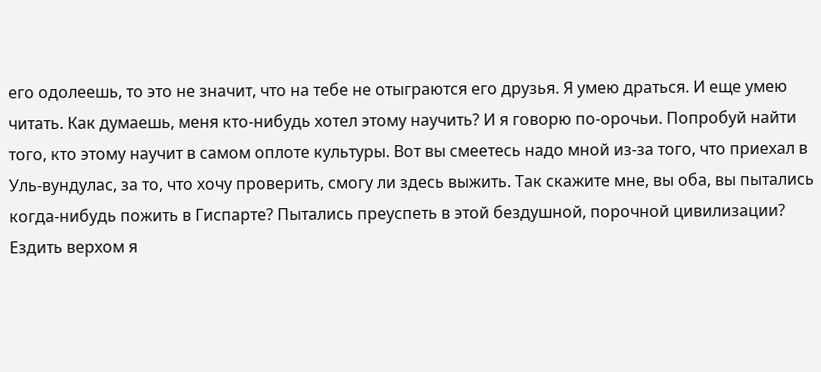его одолеешь, то это не значит, что на тебе не отыграются его друзья. Я умею драться. И еще умею читать. Как думаешь, меня кто-нибудь хотел этому научить? И я говорю по-орочьи. Попробуй найти того, кто этому научит в самом оплоте культуры. Вот вы смеетесь надо мной из-за того, что приехал в Уль-вундулас, за то, что хочу проверить, смогу ли здесь выжить. Так скажите мне, вы оба, вы пытались когда-нибудь пожить в Гиспарте? Пытались преуспеть в этой бездушной, порочной цивилизации? Ездить верхом я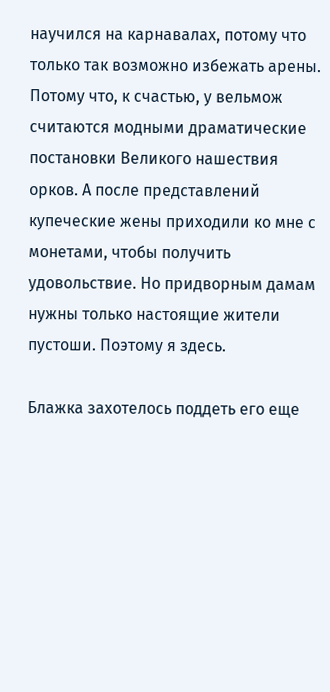научился на карнавалах, потому что только так возможно избежать арены. Потому что, к счастью, у вельмож считаются модными драматические постановки Великого нашествия орков. А после представлений купеческие жены приходили ко мне с монетами, чтобы получить удовольствие. Но придворным дамам нужны только настоящие жители пустоши. Поэтому я здесь.

Блажка захотелось поддеть его еще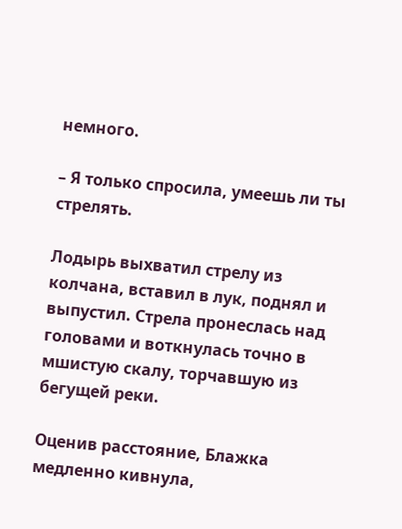немного.

– Я только спросила, умеешь ли ты стрелять.

Лодырь выхватил стрелу из колчана, вставил в лук, поднял и выпустил. Стрела пронеслась над головами и воткнулась точно в мшистую скалу, торчавшую из бегущей реки.

Оценив расстояние, Блажка медленно кивнула,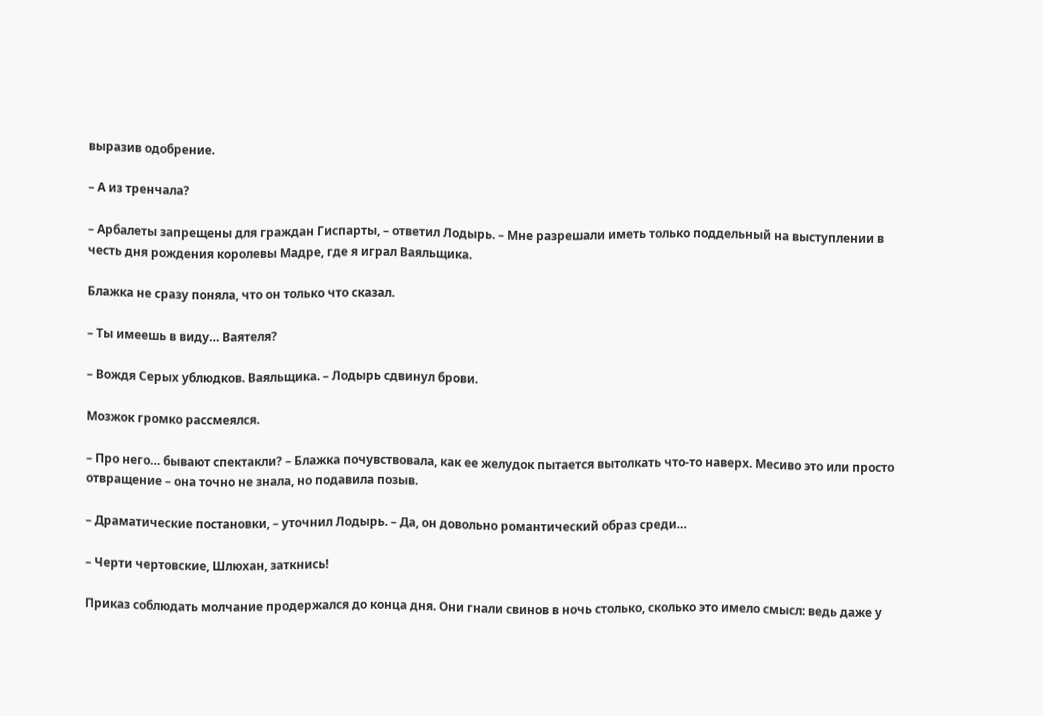выразив одобрение.

– А из тренчала?

– Арбалеты запрещены для граждан Гиспарты, – ответил Лодырь. – Мне разрешали иметь только поддельный на выступлении в честь дня рождения королевы Мадре, где я играл Ваяльщика.

Блажка не сразу поняла, что он только что сказал.

– Ты имеешь в виду… Ваятеля?

– Вождя Серых ублюдков. Ваяльщика. – Лодырь сдвинул брови.

Мозжок громко рассмеялся.

– Про него… бывают спектакли? – Блажка почувствовала, как ее желудок пытается вытолкать что-то наверх. Месиво это или просто отвращение – она точно не знала, но подавила позыв.

– Драматические постановки, – уточнил Лодырь. – Да, он довольно романтический образ среди…

– Черти чертовские, Шлюхан, заткнись!

Приказ соблюдать молчание продержался до конца дня. Они гнали свинов в ночь столько, сколько это имело смысл: ведь даже у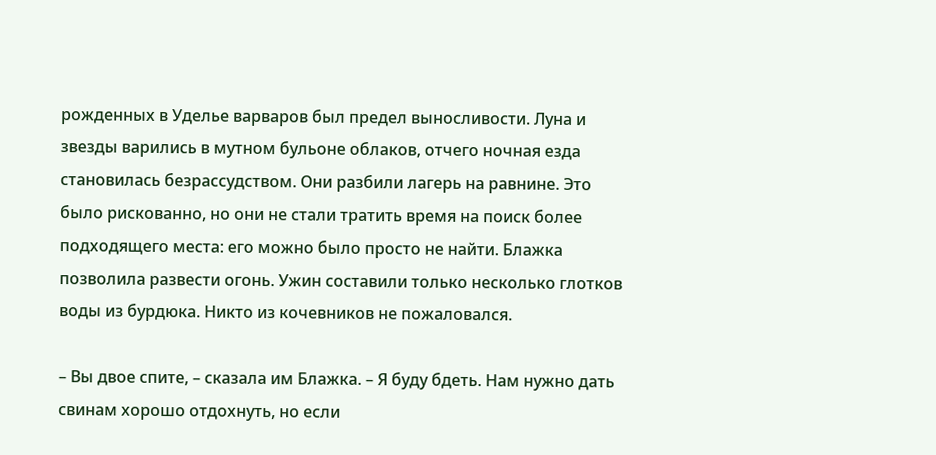рожденных в Уделье варваров был предел выносливости. Луна и звезды варились в мутном бульоне облаков, отчего ночная езда становилась безрассудством. Они разбили лагерь на равнине. Это было рискованно, но они не стали тратить время на поиск более подходящего места: его можно было просто не найти. Блажка позволила развести огонь. Ужин составили только несколько глотков воды из бурдюка. Никто из кочевников не пожаловался.

– Вы двое спите, – сказала им Блажка. – Я буду бдеть. Нам нужно дать свинам хорошо отдохнуть, но если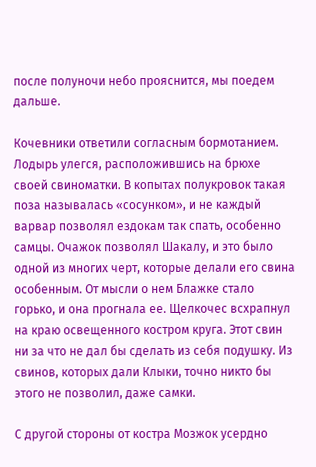после полуночи небо прояснится, мы поедем дальше.

Кочевники ответили согласным бормотанием. Лодырь улегся, расположившись на брюхе своей свиноматки. В копытах полукровок такая поза называлась «сосунком», и не каждый варвар позволял ездокам так спать, особенно самцы. Очажок позволял Шакалу, и это было одной из многих черт, которые делали его свина особенным. От мысли о нем Блажке стало горько, и она прогнала ее. Щелкочес всхрапнул на краю освещенного костром круга. Этот свин ни за что не дал бы сделать из себя подушку. Из свинов, которых дали Клыки, точно никто бы этого не позволил, даже самки.

С другой стороны от костра Мозжок усердно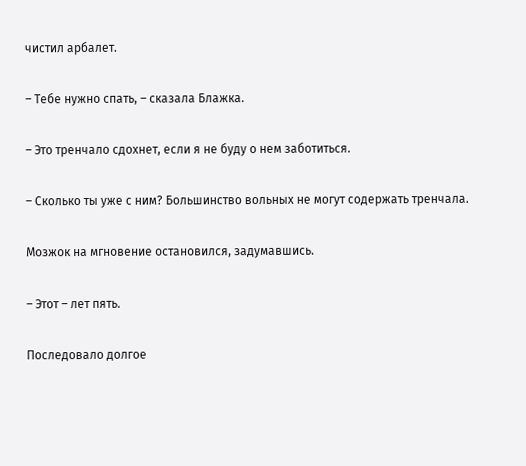чистил арбалет.

– Тебе нужно спать, – сказала Блажка.

– Это тренчало сдохнет, если я не буду о нем заботиться.

– Сколько ты уже с ним? Большинство вольных не могут содержать тренчала.

Мозжок на мгновение остановился, задумавшись.

– Этот – лет пять.

Последовало долгое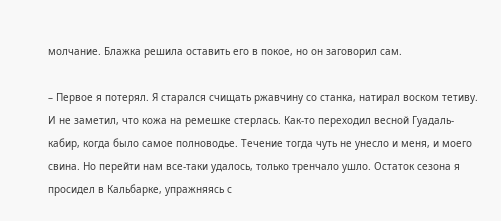молчание. Блажка решила оставить его в покое, но он заговорил сам.

– Первое я потерял. Я старался счищать ржавчину со станка, натирал воском тетиву. И не заметил, что кожа на ремешке стерлась. Как-то переходил весной Гуадаль-кабир, когда было самое полноводье. Течение тогда чуть не унесло и меня, и моего свина. Но перейти нам все-таки удалось, только тренчало ушло. Остаток сезона я просидел в Кальбарке, упражняясь с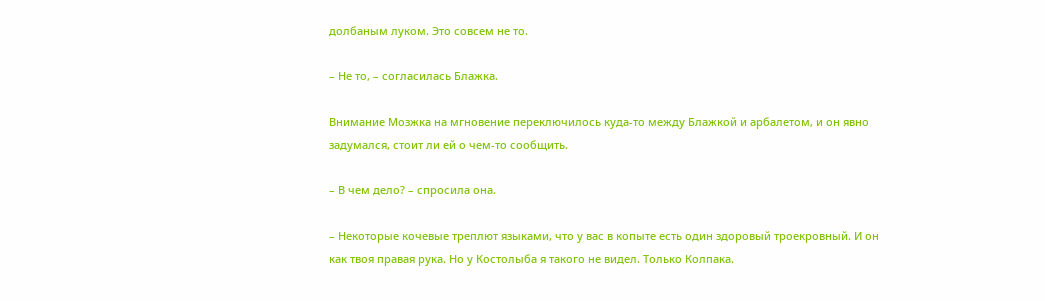долбаным луком. Это совсем не то.

– Не то, – согласилась Блажка.

Внимание Мозжка на мгновение переключилось куда-то между Блажкой и арбалетом, и он явно задумался, стоит ли ей о чем-то сообщить.

– В чем дело? – спросила она.

– Некоторые кочевые треплют языками, что у вас в копыте есть один здоровый троекровный. И он как твоя правая рука. Но у Костолыба я такого не видел. Только Колпака.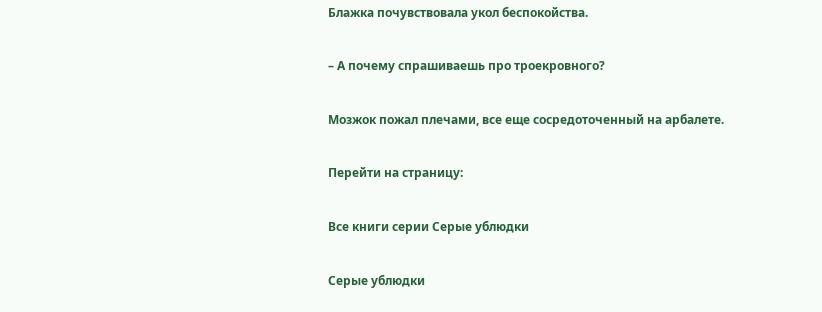Блажка почувствовала укол беспокойства.

– А почему спрашиваешь про троекровного?

Мозжок пожал плечами, все еще сосредоточенный на арбалете.

Перейти на страницу:

Все книги серии Серые ублюдки

Серые ублюдки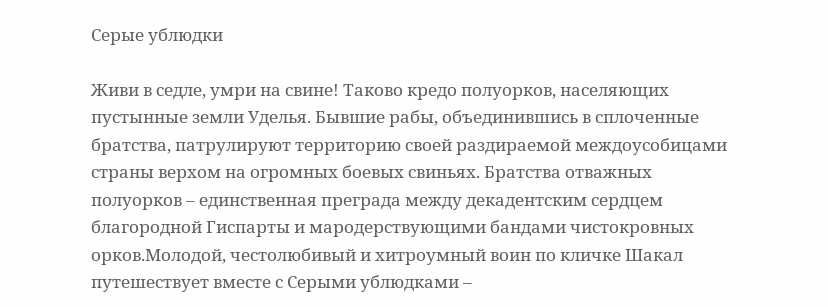Серые ублюдки

Живи в седле, умри на свине! Таково кредо полуорков, населяющих пустынные земли Уделья. Бывшие рабы, объединившись в сплоченные братства, патрулируют территорию своей раздираемой междоусобицами страны верхом на огромных боевых свиньях. Братства отважных полуорков – единственная преграда между декадентским сердцем благородной Гиспарты и мародерствующими бандами чистокровных орков.Молодой, честолюбивый и хитроумный воин по кличке Шакал путешествует вместе с Серыми ублюдками –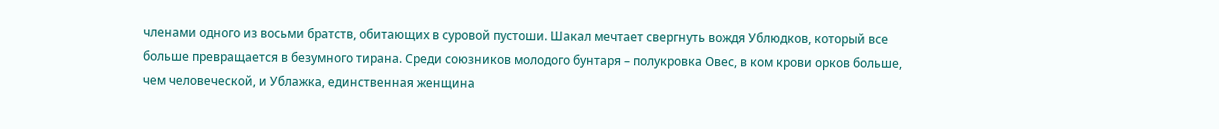членами одного из восьми братств, обитающих в суровой пустоши. Шакал мечтает свергнуть вождя Ублюдков, который все больше превращается в безумного тирана. Среди союзников молодого бунтаря – полукровка Овес, в ком крови орков больше, чем человеческой, и Ублажка, единственная женщина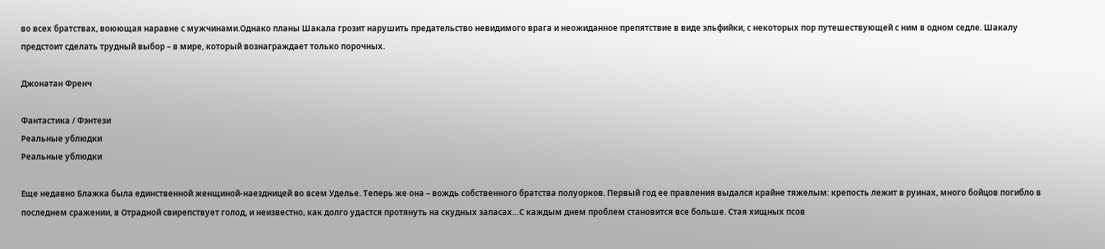во всех братствах, воюющая наравне с мужчинами.Однако планы Шакала грозит нарушить предательство невидимого врага и неожиданное препятствие в виде эльфийки, с некоторых пор путешествующей с ним в одном седле. Шакалу предстоит сделать трудный выбор – в мире, который вознаграждает только порочных.

Джонатан Френч

Фантастика / Фэнтези
Реальные ублюдки
Реальные ублюдки

Еще недавно Блажка была единственной женщиной-наездницей во всем Уделье. Теперь же она – вождь собственного братства полуорков. Первый год ее правления выдался крайне тяжелым: крепость лежит в руинах, много бойцов погибло в последнем сражении, в Отрадной свирепствует голод, и неизвестно, как долго удастся протянуть на скудных запасах…С каждым днем проблем становится все больше. Стая хищных псов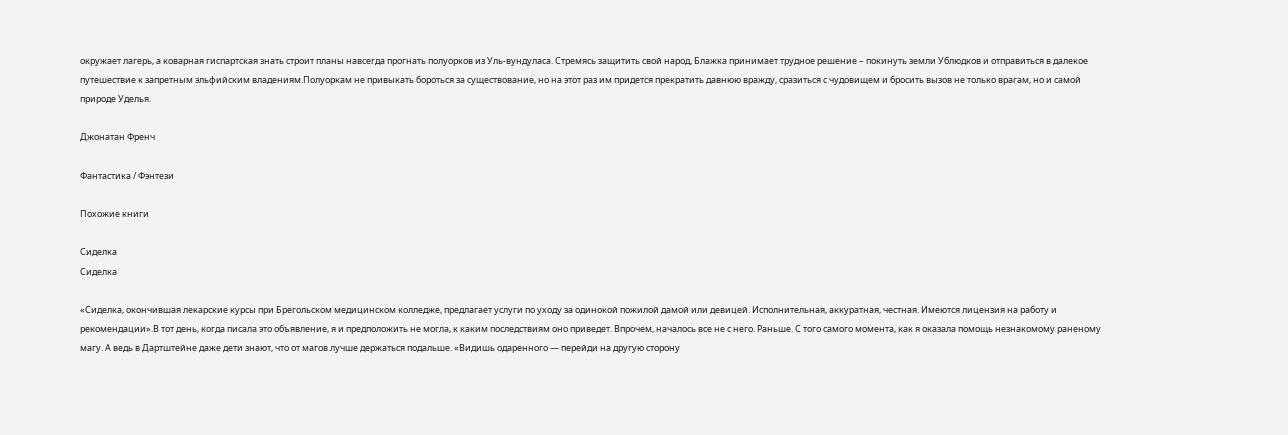окружает лагерь, а коварная гиспартская знать строит планы навсегда прогнать полуорков из Уль-вундуласа. Стремясь защитить свой народ, Блажка принимает трудное решение – покинуть земли Ублюдков и отправиться в далекое путешествие к запретным эльфийским владениям.Полуоркам не привыкать бороться за существование, но на этот раз им придется прекратить давнюю вражду, сразиться с чудовищем и бросить вызов не только врагам, но и самой природе Уделья.

Джонатан Френч

Фантастика / Фэнтези

Похожие книги

Сиделка
Сиделка

«Сиделка, окончившая лекарские курсы при Брегольском медицинском колледже, предлагает услуги по уходу за одинокой пожилой дамой или девицей. Исполнительная, аккуратная, честная. Имеются лицензия на работу и рекомендации».В тот день, когда писала это объявление, я и предположить не могла, к каким последствиям оно приведет. Впрочем, началось все не с него. Раньше. С того самого момента, как я оказала помощь незнакомому раненому магу. А ведь в Дартштейне даже дети знают, что от магов лучше держаться подальше. «Видишь одаренного — перейди на другую сторону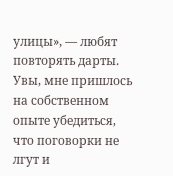улицы», — любят повторять дарты. Увы, мне пришлось на собственном опыте убедиться, что поговорки не лгут и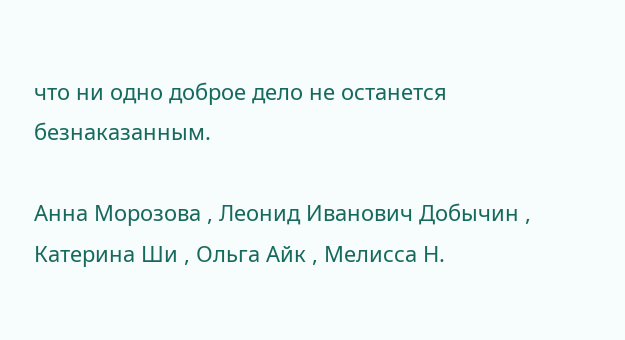что ни одно доброе дело не останется безнаказанным.

Анна Морозова , Леонид Иванович Добычин , Катерина Ши , Ольга Айк , Мелисса Н.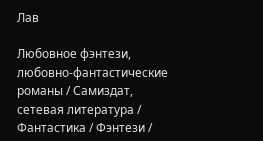Лав

Любовное фэнтези, любовно-фантастические романы / Самиздат, сетевая литература / Фантастика / Фэнтези /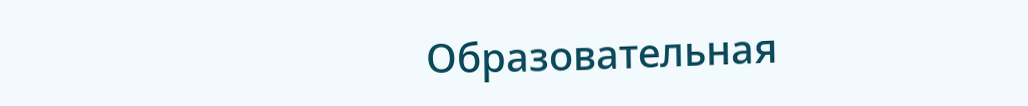Образовательная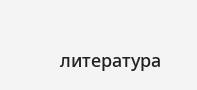литература